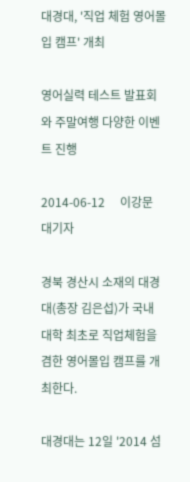대경대, '직업 체험 영어몰입 캠프' 개최

영어실력 테스트 발표회와 주말여행 다양한 이벤트 진행

2014-06-12     이강문 대기자

경북 경산시 소재의 대경대(총장 김은섭)가 국내 대학 최초로 직업체험을 겸한 영어몰입 캠프를 개최한다.

대경대는 12일 '2014 섬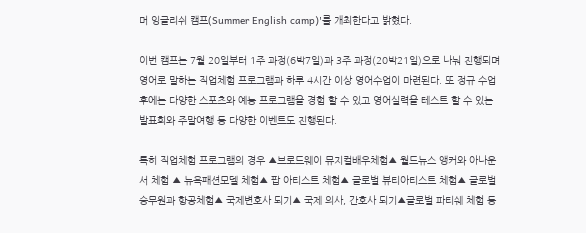머 잉글리쉬 캠프(Summer English camp)'를 개최한다고 밝혔다.

이번 캠프는 7월 20일부터 1주 과정(6박7일)과 3주 과정(20박21일)으로 나눠 진행되며 영어로 말하는 직업체험 프로그램과 하루 4시간 이상 영어수업이 마련된다. 또 정규 수업 후에는 다양한 스포츠와 예능 프로그램을 경험 할 수 있고 영어실력을 테스트 할 수 있는 발표회와 주말여행 등 다양한 이벤트도 진행된다.

특히 직업체험 프로그램의 경우 ▲브로드웨이 뮤지컬배우체험▲ 월드뉴스 앵커와 아나운서 체험 ▲ 뉴욕패션모델 체험▲ 팝 아티스트 체험▲ 글로벌 뷰티아티스트 체험▲ 글로벌 승무원과 항공체험▲ 국제변호사 되기▲ 국제 의사, 간호사 되기▲글로벌 파티쉐 체험 등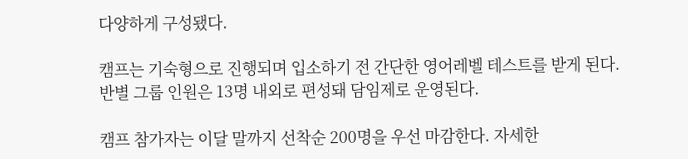다양하게 구성됐다.

캠프는 기숙형으로 진행되며 입소하기 전 간단한 영어레벨 테스트를 받게 된다. 반별 그룹 인원은 13명 내외로 편성돼 담임제로 운영된다.

캠프 참가자는 이달 말까지 선착순 200명을 우선 마감한다. 자세한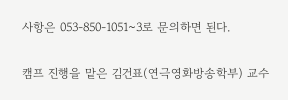사항은 053-850-1051~3로 문의하면 된다.

캠프 진행을 맡은 김건표(연극영화방송학부) 교수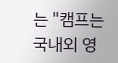는 "캠프는 국내외 영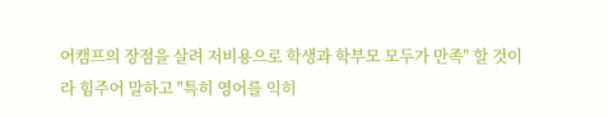어캠프의 장점을 살려 저비용으로 학생과 학부모 모두가 만족" 할 것이라 힘주어 말하고 "특히 영어를 익히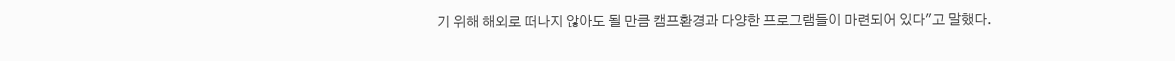기 위해 해외로 떠나지 않아도 될 만큼 캠프환경과 다양한 프로그램들이 마련되어 있다"고 말했다.